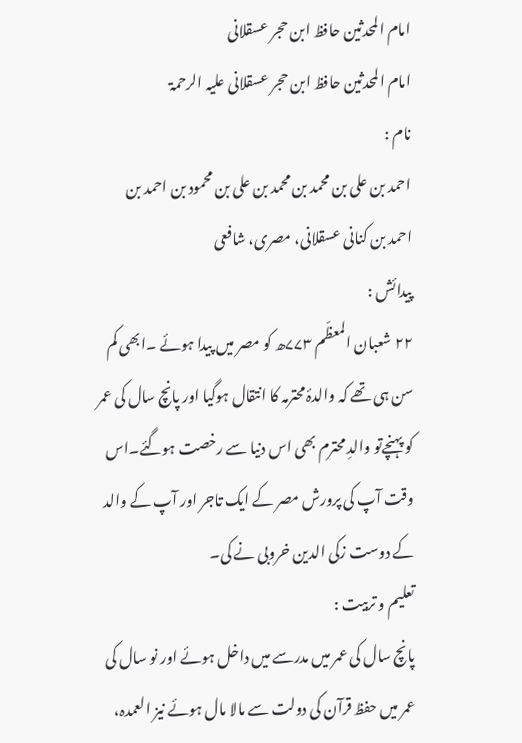امام المحدثین حافظ ابن حجر عسقلانی
امام المحدثین حافظ ابن حجر عسقلانی علیہ الرحمۃ
نام :
احمد بن علی بن محمد بن محمد بن علی بن محمود بن احمد بن احمد بن کنانی عسقلانی، مصری، شافعی
پیدائش :
۲۲ شعبان المعظّم ۷۷۳ھ کو مصر میں پیدا ہوئے ۔ابھی کم سن ہی تھے کہ والدۂ محترمہ کا انتقال ہوگیا اور پانچ سال کی عمر کو پہنچےتو والدِ محترم بھی اس دنیا سے رخصت ہوگئے۔اس وقت آپ کی پرورش مصر کے ایک تاجر اور آپ کے والد کے دوست زکی الدین خروبی نے کی۔
تعلیم و تربیت :
پانچ سال کی عمر میں مدرسے میں داخل ہوئے اور نو سال کی عمر میں حفظ قرآن کی دولت سے مالا مال ہوئے نیز العمدہ،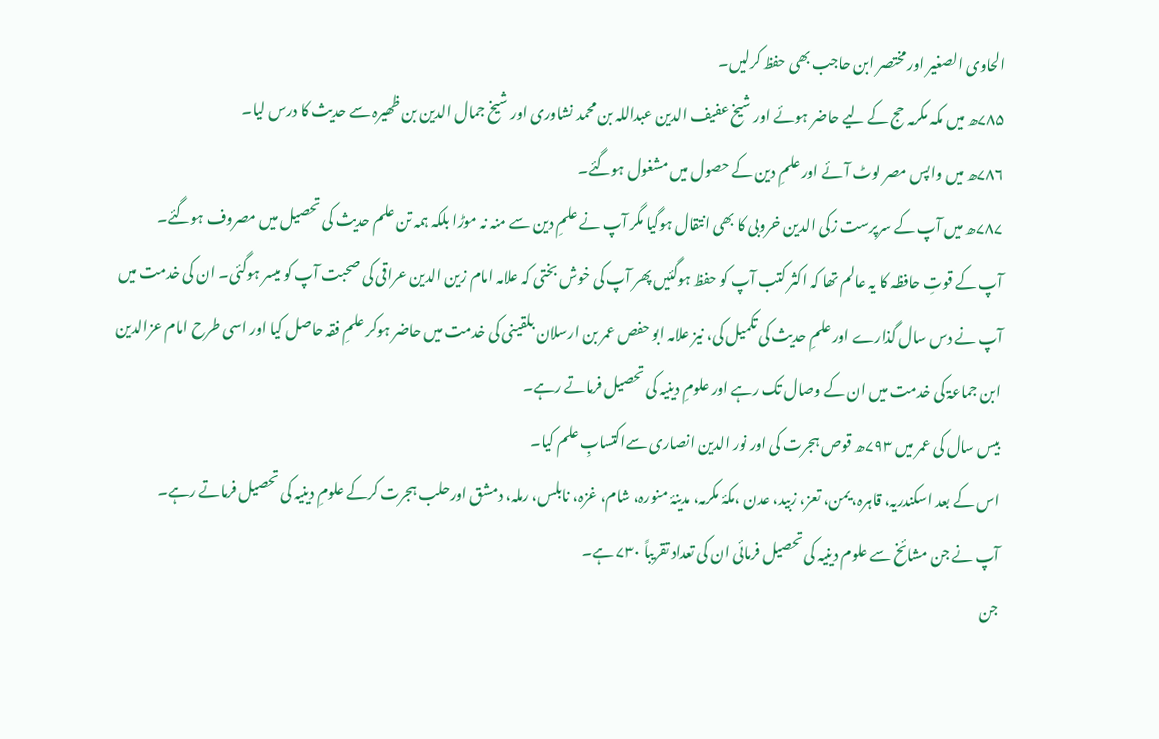الحاوی الصغیر اور مختصر ابن حاجب بھی حفظ کرلیں۔
۷۸۵ھ میں مکہ مکرمہ حج کے لیے حاضر ہوئے اور شیخ عفیف الدین عبداللہ بن محمد نشاوری اور شیخ جمال الدین بن ظھیرہ سے حدیث کا درس لیا۔
۷۸۶ھ میں واپس مصر لوٹ آئے اور علمِ دین کے حصول میں مشغول ہوگئے۔
۷۸۷ھ میں آپ کے سرپرست زکی الدین خروبی کا بھی انتقال ہوگیا مگر آپ نے علمِ دین سے منہ نہ موڑا بلکہ ہمہ تن علم حدیث کی تحصیل میں مصروف ہوگئے۔
آپ کے قوتِ حافظہ کا یہ عالم تھا کہ اکثر کتب آپ کو حفظ ہوگئیں پھر آپ کی خوش بختی کہ علامہ امام زین الدین عراقی کی صحبت آپ کو میسر ہوگئی۔ ان کی خدمت میں آپ نے دس سال گذارے اور علمِ حدیث کی تکمیل کی، نیز علامہ ابو حفص عمر بن ارسلان بلقینی کی خدمت میں حاضر ہوکر علمِ فقہ حاصل کیا اور اسی طرح امام عزالدین ابن جماعۃ کی خدمت میں ان کے وصال تک رہے اور علومِ دینیہ کی تحصیل فرماتے رہے۔
بیس سال کی عمر میں ۷۹۳ھ قوص ہجرت کی اور نور الدین انصاری سےاکتسابِ علم کیا۔
اس کے بعد اسکندریہ، قاہرہ، یمن، تعز، زبید، عدن ،مکۂ مکرمہ، مدینۂ منورہ، شام، غزہ، نابلس، رملہ، دمشق اورحلب ہجرت کرکے علومِ دینیہ کی تحصیل فرماتے رہے۔
آپ نے جن مشائخ سے علوم دینیہ کی تحصیل فرمائی ان کی تعداد تقریباً ۷۳۰ ہے۔
جن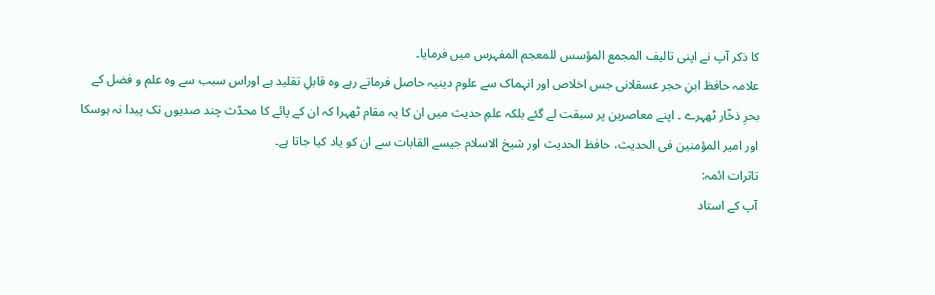کا ذکر آپ نے اپنی تالیف المجمع المؤسس للمعجم المفہرس میں فرمایا۔
علامہ حافظ ابنِ حجر عسقلانی جس اخلاص اور انہماک سے علوم دینیہ حاصل فرماتے رہے وہ قابلِ تقلید ہے اوراس سبب سے وہ علم و فضل کے بحرِ ذخّار ٹھہرے ۔ اپنے معاصرین پر سبقت لے گئے بلکہ علمِ حدیث میں ان کا یہ مقام ٹھہرا کہ ان کے پائے کا محدّث چند صدیوں تک پیدا نہ ہوسکا اور امیر المؤمنین فی الحدیث، حافظ الحدیث اور شیخ الاسلام جیسے القابات سے ان کو یاد کیا جاتا ہے۔
تاثرات ائمہ:
آپ کے استاد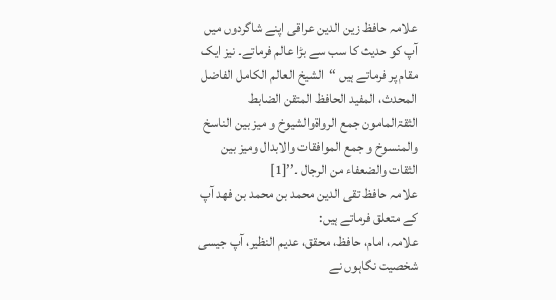علامہ حافظ زین الدین عراقی اپنے شاگردوں میں آپ کو حدیث کا سب سے بڑا عالم فرماتے۔ نیز ایک مقام پر فرماتے ہیں ‘‘الشیخ العالم الکامل الفاضل المحدث، المفید الحافظ المتقن الضابط الثقۃالمامون جمع الرواۃوالشیوخ و میز بین الناسخ والمنسوخ و جمع الموافقات والابدال ومیز بین الثقات والضعفاء من الرجال ۔’’[1]
علامہ حافظ تقی الدین محمد بن محمد بن فھد آپ کے متعلق فرماتے ہیں:
علامہ، امام، حافظ، محقق، عدیم النظیر، آپ جیسی شخصیت نگاہوں نے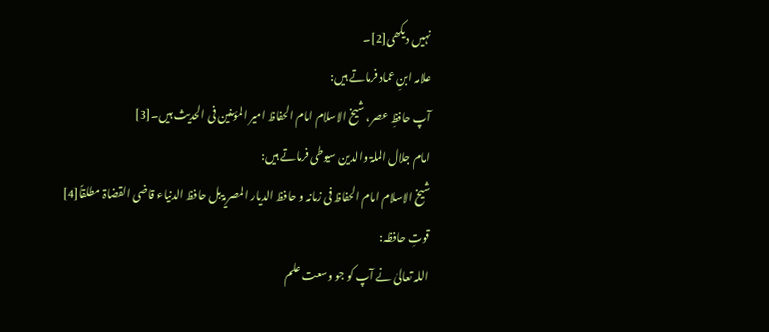نہیں دیکھی[2]۔
علامہ ابنِ عماد فرماتے ہیں:
آپ حافظِ عصر، شیخ الاسلام امام الحفاظ امیر المؤمنین فی الحدیث ہیں۔[3]
امام جلال الملۃ والدین سیوطی فرماتے ہیں:
شیخ الاسلام امام الحفاظ فی زمانہ و حافظ الدیار المصریۃبل حافظ الدنیاء قاضی القضاۃ مطلقاً[4]
قوتِ حافظہ:
اللہ تعالیٰ نے آپ کو جو وسعت علم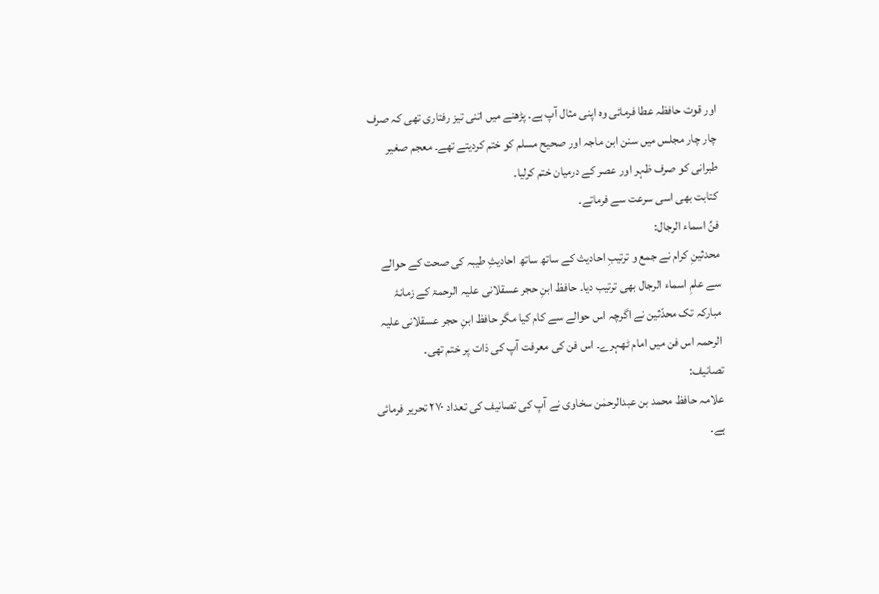اور قوت حافظہ عطا فرمائی وہ اپنی مثال آپ ہے۔ پڑھنے میں اتنی تیز رفتاری تھی کہ صرف چار چار مجلس میں سنن ابن ماجہ اور صحیح مسلم کو ختم کردیتے تھے۔ معجم صغیر طبرانی کو صرف ظہر اور عصر کے درمیان ختم کرلیا۔
کتابت بھی اسی سرعت سے فرماتے۔
فنِّ اسماء الرجال:
محدثینِ کرام نے جمع و ترتیبِ احادیث کے ساتھ ساتھ احادیثِ طیبہ کی صحت کے حوالے سے علمِ اسماء الرجال بھی ترتیب دیا۔ حافظ ابنِ حجر عسقلانی علیہ الرحمۃ کے زمانۂ مبارکہ تک محدّثین نے اگرچہ اس حوالے سے کام کیا مگر حافظ ابنِ حجر عسقلانی علیہ الرحمہ اس فن میں امام ٹھہرے۔ اس فن کی معرفت آپ کی ذات پر ختم تھی۔
تصانیف:
علامہ حافظ محمد بن عبدالرحمٰن سخاوی نے آپ کی تصانیف کی تعداد ۲۷۰ تحریر فرمائی ہے۔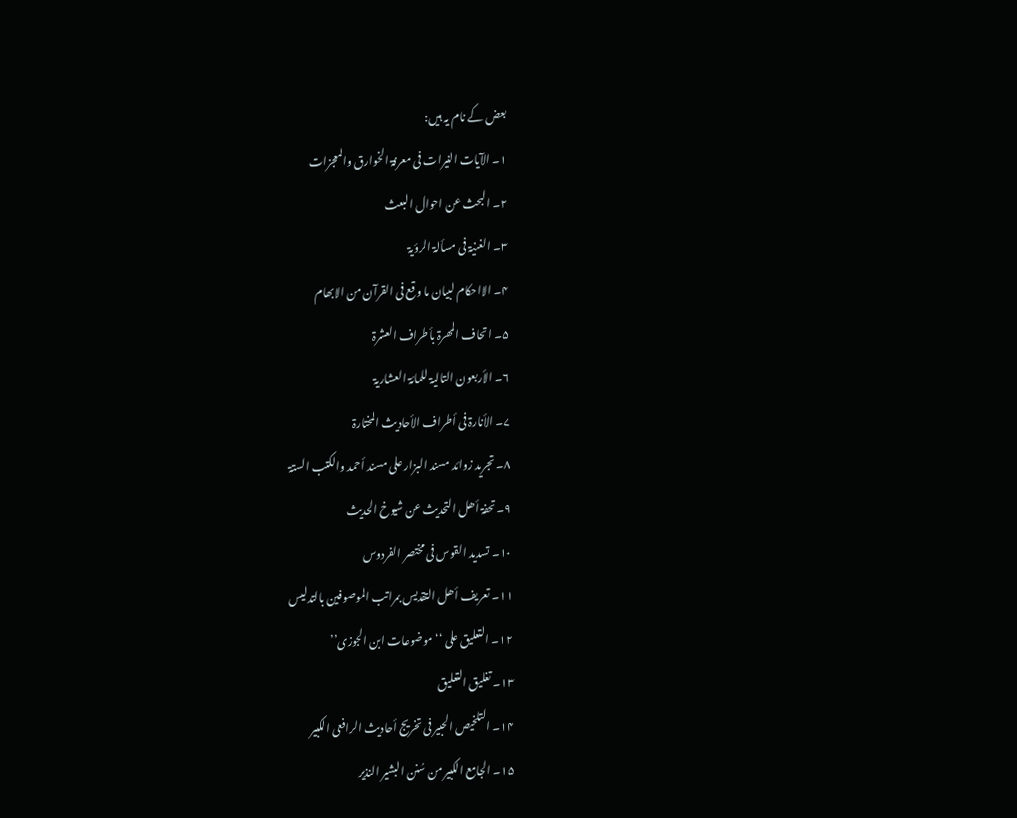بعض کے نام یہ ہیں:
۱۔ الآیات النیرات فی معرفۃ الخوارق والمعجزات
۲۔ البحث عن احوال البعث
۳۔ الغنیۃ فی مسألۃ الرؤیۃ
۴۔ الااحکام لبیان ما وقع فی القرآن من الابھام
۵۔ اتحاف المھرۃ بأطراف العشرۃ
۶۔ الأربعون التالیۃ للمائۃ العشاریۃ
۷۔ الأنارۃ فی أطراف الأحادیث المختارۃ
۸۔ تجرید زوائد مسند البزار علی مسند أحمد والکتب الستۃ
۹۔ تحفۃ أھل التحدیث عن شیوخ الحدیث
۱۰۔ تسدید القوس فی مختصر الفردوس
۱۱۔ تعریف أھل التقدیس بمراتب الموصوفین بالتدلیس
۱۲۔ التعلیق علی ‘‘موضوعات ابن الجوزی’’
۱۳۔ تغلیق التعلیق
۱۴۔ التلخیص الحبیر فی تخریج أحادیث الرافعی الکبیر
۱۵۔ الجامع الکبیر من سُنن البشیر النذیر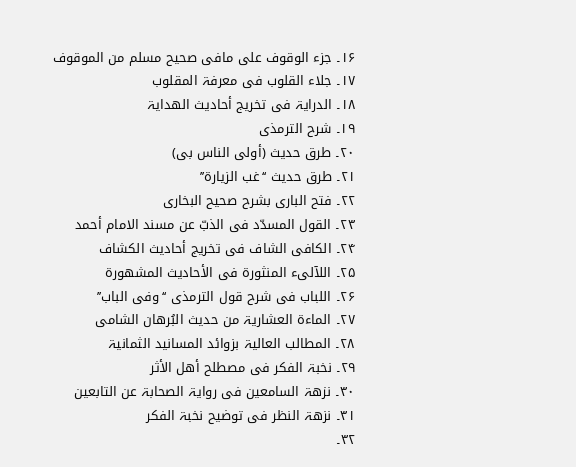۱۶۔ جزء الوقوف علی مافی صحیح مسلم من الموقوف
۱۷۔ جلاء القلوب فی معرفۃ المقلوب
۱۸۔ الدرایۃ فی تخریج أحادیث الھدایۃ
۱۹۔ شرح الترمذی
۲۰۔ طرق حدیث (أولی الناس بی)
۲۱۔ طرق حدیث ‘‘غب الزیارۃ’’
۲۲۔ فتح الباری بشرح صحیح البخاری
۲۳۔ القول المسدّد فی الذبّ عن مسند الامام أحمد
۲۴۔ الکافی الشاف فی تخریج أحادیث الکشاف
۲۵۔ اللآلیء المنثورۃ فی الأحادیث المشھورۃ
۲۶۔ اللباب فی شرح قول الترمذی ‘‘وفی الباب’’
۲۷۔ الماءۃ العشاریۃ من حدیث البُرھان الشامی
۲۸۔ المطالب العالیۃ بزوائد المسانید الثمانیۃ
۲۹۔ نخبۃ الفکر فی مصطلح أھل الأثر
۳۰۔ نزھۃ السامعین فی روایۃ الصحابۃ عن التابعین
۳۱۔ نزھۃ النظر فی توضیح نخبۃ الفکر
۳۲۔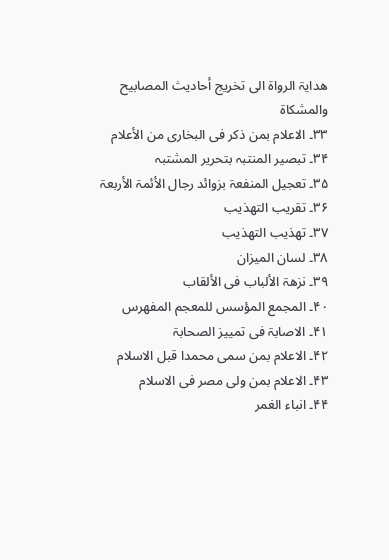ھدایۃ الرواۃ الی تخریج أحادیث المصابیح والمشکاۃ
۳۳۔ الاعلام بمن ذکر فی البخاری من الأعلام
۳۴۔ تبصیر المنتبہ بتحریر المشتبہ
۳۵۔ تعجیل المنفعۃ بزوائد رجال الأئمۃ الأربعۃ
۳۶۔ تقریب التھذیب
۳۷۔ تھذیب التھذیب
۳۸۔ لسان المیزان
۳۹۔ نزھۃ الألباب فی الألقاب
۴۰۔ المجمع المؤسس للمعجم المفھرس
۴۱۔ الاصابۃ فی تمییز الصحابۃ
۴۲۔ الاعلام بمن سمی محمدا قبل الاسلام
۴۳۔ الاعلام بمن ولی مصر فی الاسلام
۴۴۔ انباء الغمر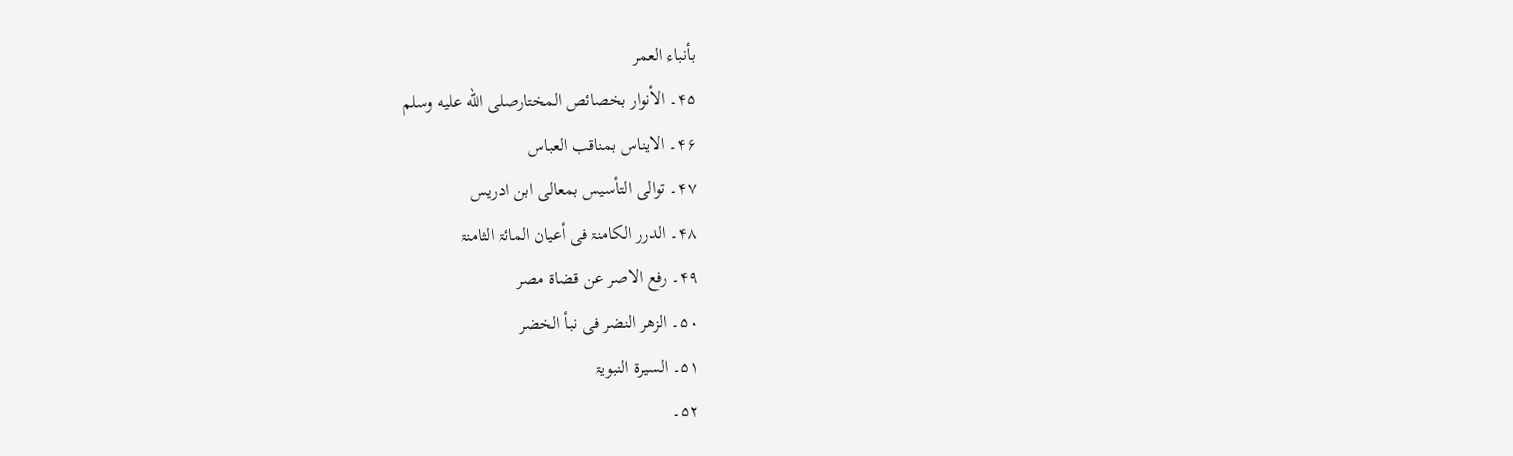بأنباء العمر
۴۵۔ الأنوار بخصائص المختارصلى الله عليه وسلم
۴۶۔ الایناس بمناقب العباس
۴۷۔ توالی التأسیس بمعالی ابن ادریس
۴۸۔ الدرر الکامنۃ فی أعیان المائۃ الثامنۃ
۴۹۔ رفع الاصر عن قضاۃ مصر
۵۰۔ الزھر النضر فی نبأ الخضر
۵۱۔ السیرۃ النبویۃ
۵۲۔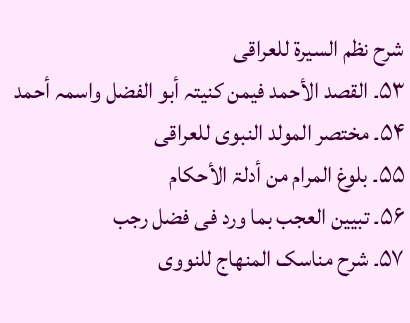شرح نظم السیرۃ للعراقی
۵۳۔ القصد الأحمد فیمن کنیتہ أبو الفضل واسمہ أحمد
۵۴۔ مختصر المولد النبوی للعراقی
۵۵۔ بلوغ المرام من أدلۃ الأحکام
۵۶۔ تبیین العجب بما ورد فی فضل رجب
۵۷۔ شرح مناسک المنھاج للنووی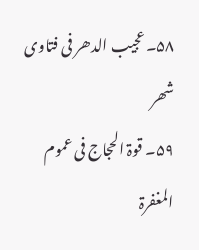۵۸۔ عجیب الدھر فی فتاوی شھر
۵۹۔ قوۃ الحجاج فی عموم المغفرۃ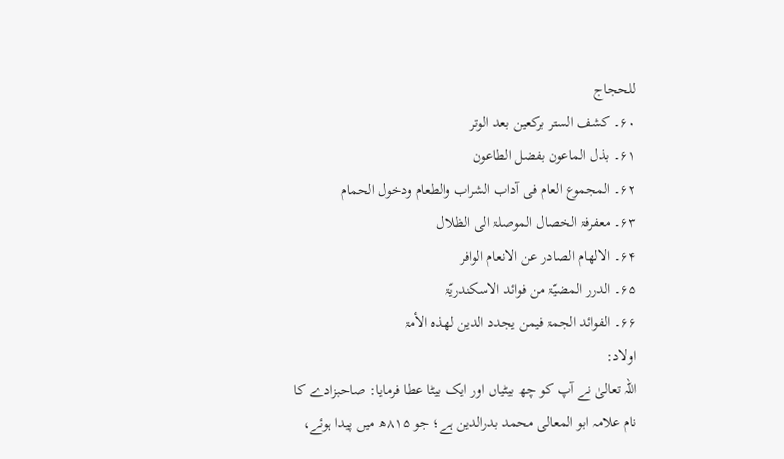للحجاج
۶۰۔ کشف الستر برکعین بعد الوتر
۶۱۔ بذل الماعون بفضل الطاعون
۶۲۔ المجموع العام فی آداب الشراب والطعام ودخول الحمام
۶۳۔ معفرفۃ الخصال الموصلۃ الی الظلال
۶۴۔ الالھام الصادر عن الانعام الوافر
۶۵۔ الدرر المضیّۃ من فوائد الاسکندریّۃ
۶۶۔ الفوائد الجمۃ فیمن یجدد الدین لھذہ الأمۃ
اولاد:
اللہ تعالیٰ نے آپ کو چھ بیٹیاں اور ایک بیٹا عطا فرمایا: صاحبزادے کا نام علامہ ابو المعالی محمد بدرالدین ہے؛ جو ۸۱۵ھ میں پیدا ہوئے،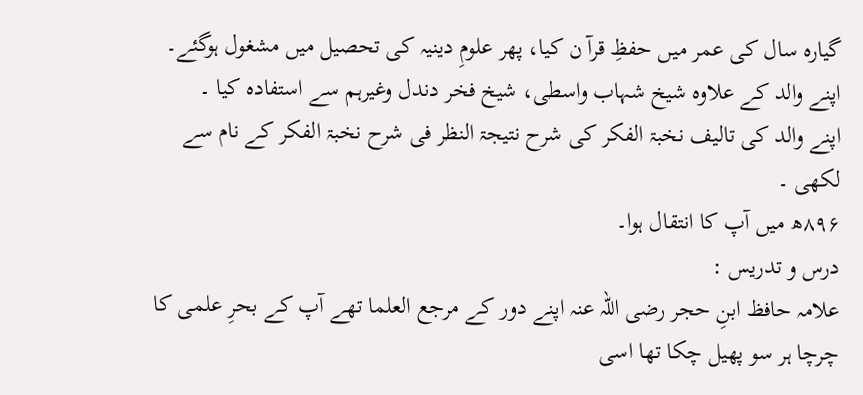گیارہ سال کی عمر میں حفظِ قرآ ن کیا، پھر علومِ دینیہ کی تحصیل میں مشغول ہوگئے۔ اپنے والد کے علاوہ شیخ شہاب واسطی، شیخ فخر دندل وغیرہم سے استفادہ کیا ۔
اپنے والد کی تالیف نخبۃ الفکر کی شرح نتیجۃ النظر فی شرح نخبۃ الفکر کے نام سے لکھی ۔
۸۹۶ھ میں آپ کا انتقال ہوا۔
درس و تدریس :
علامہ حافظ ابنِ حجر رضی اللہ عنہ اپنے دور کے مرجع العلما تھے آپ کے بحرِ علمی کا چرچا ہر سو پھیل چکا تھا اسی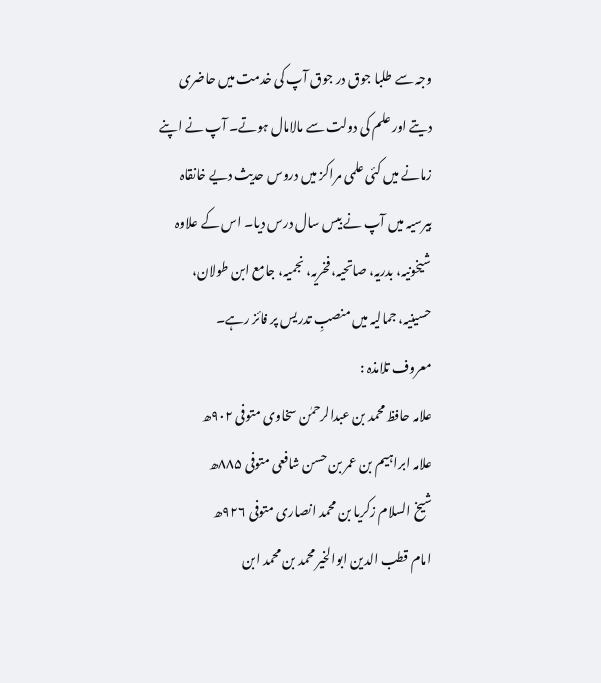وجہ سے طلبا جوق در جوق آپ کی خدمت میں حاضری دیتے اور علم کی دولت سے مالامال ہوتے۔ آپ نے اپنے زمانے میں کئی علمی مراکز میں دروس حدیث دیے خانقاہ بیرسیہ میں آپ نے بیس سال درس دیا۔ اس کے علاوہ شیخونیہ، بدریہ، صاتحیہ، فخریہ، نجمیہ، جامع ابن طولان، حسینیہ، جمالیہ میں منصبِ تدریس پر فائز رہے۔
معروف تلامذہ :
علامہ حافظ محمد بن عبدالرحمٰن سخاوی متوفی ۹۰۲ھ
علامہ ابراہیم بن عمر بن حسن شافعی متوفی ۸۸۵ھ
شیخ السلام زکریا بن محمد انصاری متوفی ۹۲۶ھ
امام قطب الدین ابوالخیر محمد بن محمد ابن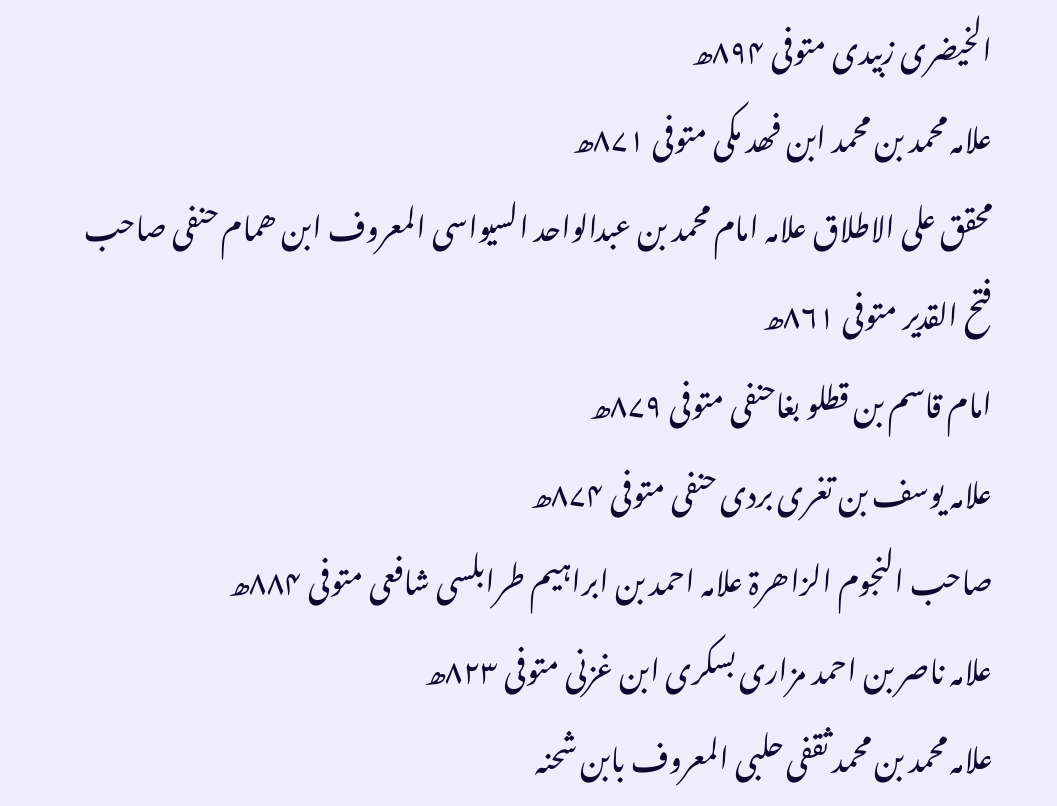الخیضری زبیدی متوفی ۸۹۴ھ
علامہ محمد بن محمد ابن فھد مکی متوفی ۸۷۱ھ
محقق علی الاطلاق علامہ امام محمد بن عبدالواحد السیواسی المعروف ابن ھمام حنفی صاحب فتح القدیر متوفی ۸۶۱ھ
امام قاسم بن قطلو بغاحنفی متوفی ۸۷۹ھ
علامہ یوسف بن تغری بردی حنفی متوفی ۸۷۴ھ
صاحب النجوم الزاھرۃ علامہ احمد بن ابراہیم طرابلسی شافعی متوفی ۸۸۴ھ
علامہ ناصر بن احمد مزاری بسکری ابن غزنی متوفی ۸۲۳ھ
علامہ محمد بن محمد ثقفی حلبی المعروف بابن شحنہ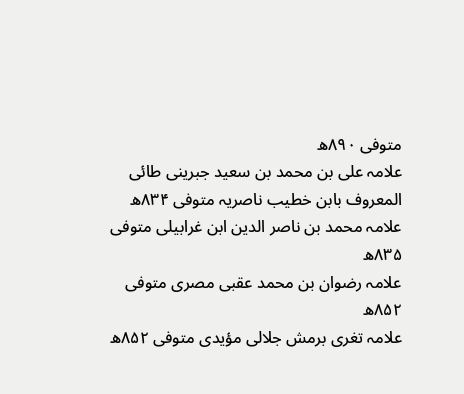متوفی ۸۹۰ھ
علامہ علی بن محمد بن سعید جبرینی طائی المعروف بابن خطیب ناصریہ متوفی ۸۳۴ھ
علامہ محمد بن ناصر الدین ابن غرابیلی متوفی ۸۳۵ھ
علامہ رضوان بن محمد عقبی مصری متوفی ۸۵۲ھ
علامہ تغری برمش جلالی مؤیدی متوفی ۸۵۲ھ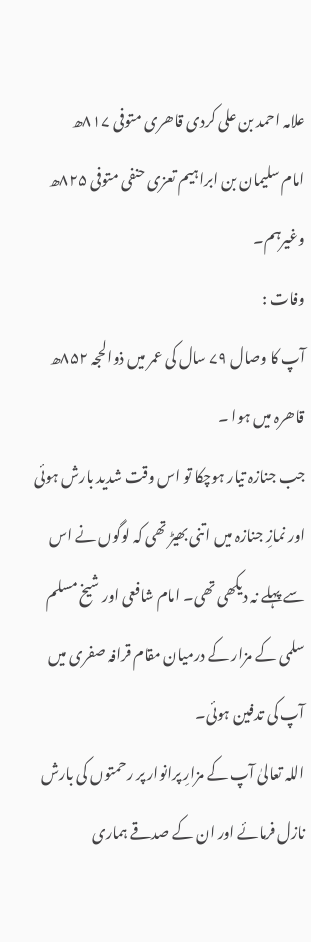علامہ احمد بن علی کردی قاھری متوفی ۸۱۷ھ
امام سلیمان بن ابراہیم تعزی حنفی متوفی ۸۲۵ھ وغیرہم۔
وفات :
آپ کا وصال ۷۹ سال کی عمر میں ذوالحجہ ۸۵۲ھ قاھرہ میں ہوا ۔
جب جنازہ تیار ہوچکا تو اس وقت شدید بارش ہوئی اور نمازِ جنازہ میں اتنی بھیڑ تھی کہ لوگوں نے اس سے پہلے نہ دیکھی تھی۔ امام شافعی اور شیخ مسلم سلمی کے مزار کے درمیان مقام قرافہ صفری میں آپ کی تدفین ہوئی۔
اللہ تعالیٰ آپ کے مزارِ پرانوار پر رحمتوں کی بارش نازل فرمائے اور ان کے صدقے ہماری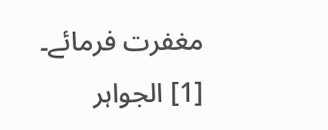مغفرت فرمائے۔
[1] الجواہر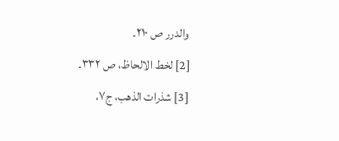والدرر ص ۲۱۰۔
[2] لخط الالحاظ، ص ۳۳۲۔
[3] شذرات الذھب، ج۷،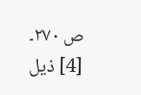ص ۲۷۰۔
[4] ذیل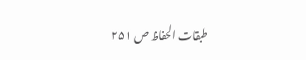طبقات الحفاظ ص ۲۵۱